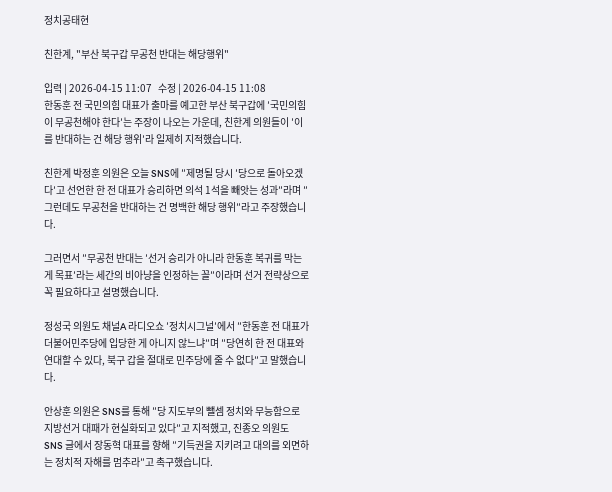정치공태현

친한계, "부산 북구갑 무공천 반대는 해당행위"

입력 | 2026-04-15 11:07   수정 | 2026-04-15 11:08
한동훈 전 국민의힘 대표가 출마를 예고한 부산 북구갑에 ′국민의힘이 무공천해야 한다′는 주장이 나오는 가운데, 친한계 의원들이 ′이를 반대하는 건 해당 행위′라 일제히 지적했습니다.

친한계 박정훈 의원은 오늘 SNS에 ″제명될 당시 ′당으로 돌아오겠다′고 선언한 한 전 대표가 승리하면 의석 1석을 빼앗는 성과″라며 ″그런데도 무공천을 반대하는 건 명백한 해당 행위″라고 주장했습니다.

그러면서 ″무공천 반대는 ′선거 승리가 아니라 한동훈 복귀를 막는 게 목표′라는 세간의 비아냥을 인정하는 꼴″이라며 선거 전략상으로 꼭 필요하다고 설명했습니다.

정성국 의원도 채널A 라디오쇼 ′정치시그널′에서 ″한동훈 전 대표가 더불어민주당에 입당한 게 아니지 않느냐″며 ″당연히 한 전 대표와 연대할 수 있다, 북구 갑을 절대로 민주당에 줄 수 없다″고 말했습니다.

안상훈 의원은 SNS를 통해 ″당 지도부의 뺄셈 정치와 무능함으로 지방선거 대패가 현실화되고 있다″고 지적했고, 진종오 의원도 SNS 글에서 장동혁 대표를 향해 ″기득권을 지키려고 대의를 외면하는 정치적 자해를 멈추라″고 촉구했습니다.